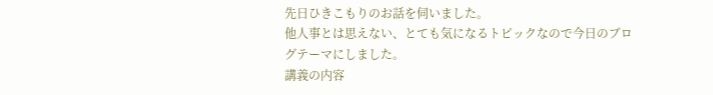先日ひきこもりのお話を伺いました。
他人事とは思えない、とても気になるトピックなので今日のブログテーマにしました。
講義の内容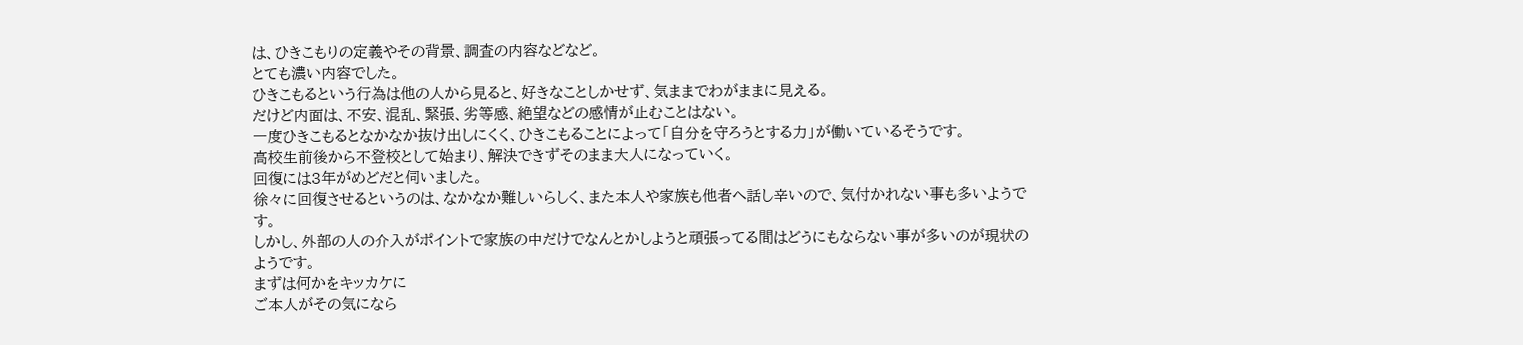は、ひきこもりの定義やその背景、調査の内容などなど。
とても濃い内容でした。
ひきこもるという行為は他の人から見ると、好きなことしかせず、気ままでわがままに見える。
だけど内面は、不安、混乱、緊張、劣等感、絶望などの感情が止むことはない。
一度ひきこもるとなかなか抜け出しにくく、ひきこもることによって「自分を守ろうとする力」が働いているそうです。
高校生前後から不登校として始まり、解決できずそのまま大人になっていく。
回復には3年がめどだと伺いました。
徐々に回復させるというのは、なかなか難しいらしく、また本人や家族も他者へ話し辛いので、気付かれない事も多いようです。
しかし、外部の人の介入がポイントで家族の中だけでなんとかしようと頑張ってる間はどうにもならない事が多いのが現状のようです。
まずは何かをキッカケに
ご本人がその気になら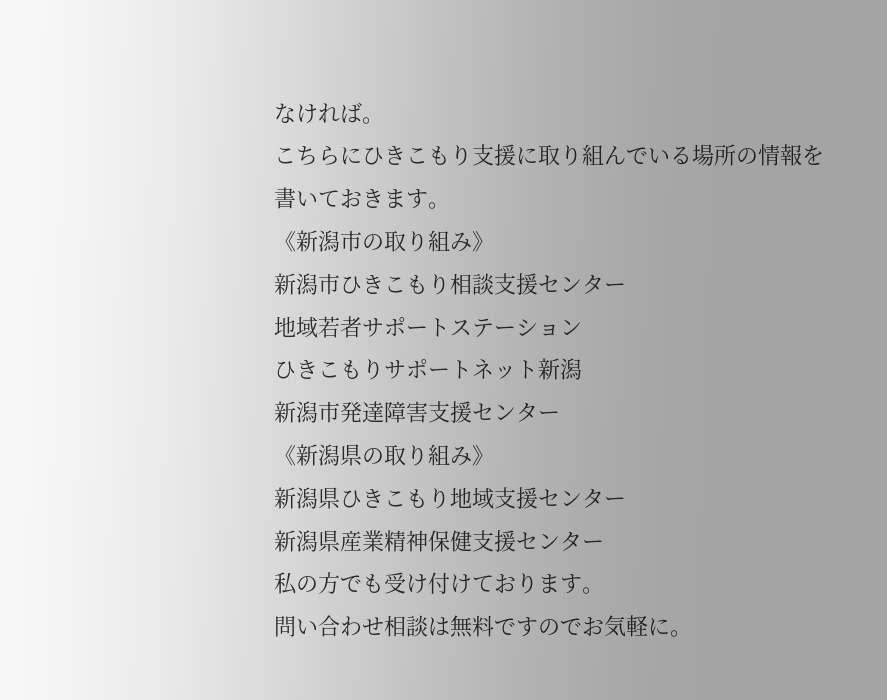なければ。
こちらにひきこもり支援に取り組んでいる場所の情報を書いておきます。
《新潟市の取り組み》
新潟市ひきこもり相談支援センター
地域若者サポートステーション
ひきこもりサポートネット新潟
新潟市発達障害支援センター
《新潟県の取り組み》
新潟県ひきこもり地域支援センター
新潟県産業精神保健支援センター
私の方でも受け付けております。
問い合わせ相談は無料ですのでお気軽に。